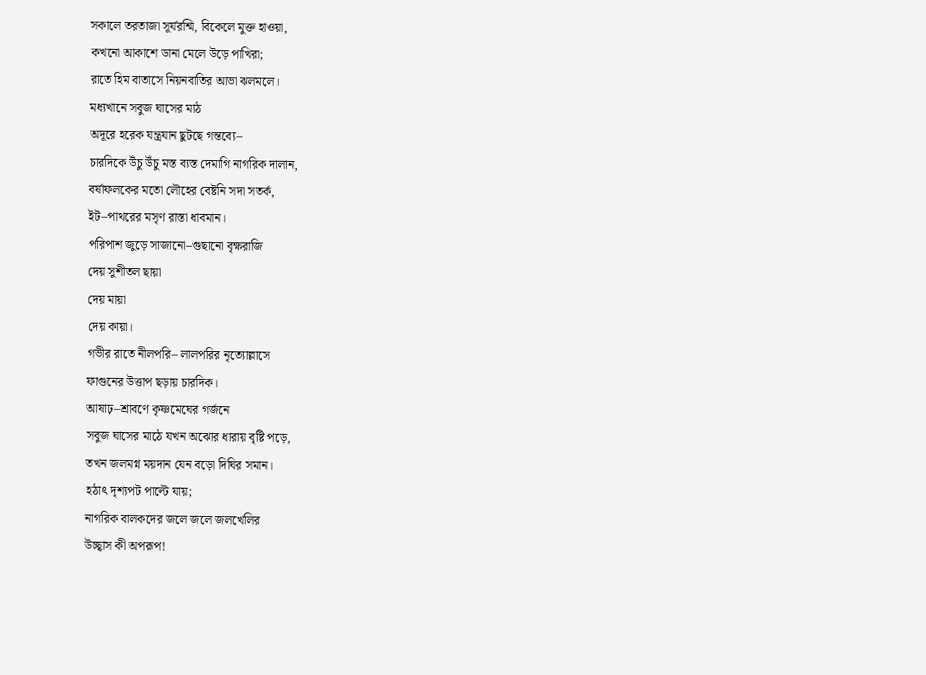সকালে তরতাজা সূর্যরশ্মি, বিকেলে মুক্ত হাওয়া,
কখনো আকাশে ডানা মেলে উড়ে পাখিরা;
রাতে হিম বাতাসে নিয়নবাতির আভা ঝলমলে।
মধ্যখানে সবুজ ঘাসের মাঠ
অদূরে হরেক যন্ত্রযান ছুটছে গন্তব্যে–
চারদিকে উঁচু উঁচু মস্ত ব্যস্ত দেমাগি নাগরিক দালান,
বর্ষাফলকের মতো লৌহের বেষ্টনি সদা সতর্ক,
ইট–পাথরের মসৃণ রাস্তা ধাবমান।
পরিপাশ জুড়ে সাজানো–গুছানো বৃক্ষরাজি
দেয় সুশীতল ছায়া
দেয় মায়া
দেয় কায়া।
গভীর রাতে নীলপরি– লালপরির নৃত্যোল্লাসে
ফাগুনের উত্তাপ ছড়ায় চারদিক।
আষাঢ়–শ্রাবণে কৃষ্ণমেঘের গর্জনে
সবুজ ঘাসের মাঠে যখন অঝোর ধারায় বৃষ্টি পড়ে,
তখন জলমগ্ন ময়দান যেন বড়ো দিঘির সমান।
হঠাৎ দৃশ্যপট পাল্টে যায়;
নাগরিক বালকদের জলে জলে জলখেলির
উচ্ছ্বাস কী অপরূপ!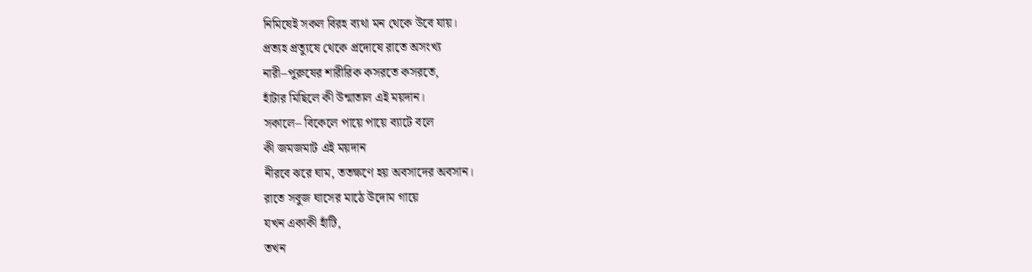নিমিষেই সকল বিরহ ব্যথা মন থেকে উবে যায়।
প্রত্যহ প্রত্যুষে থেকে প্রদোষে রাতে অসংখ্য
নারী–পুরুষের শারীরিক কসরতে কসরতে,
হাঁটার মিছিলে কী উন্মাতাল এই ময়দান।
সকালে– বিকেলে পায়ে পায়ে ব্যাটে বলে
কী জমজমাট এই ময়দান
নীরবে ঝরে ঘাম, ততক্ষণে হয় অবসাদের অবসান।
রাতে সবুজ ঘাসের মাঠে উদোম গায়ে
যখন একাকী হাঁটি,
তখন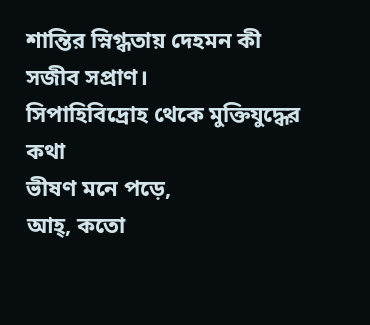শান্তির স্নিগ্ধতায় দেহমন কী সজীব সপ্রাণ।
সিপাহিবিদ্রোহ থেকে মুক্তিযুদ্ধের কথা
ভীষণ মনে পড়ে,
আহ্, কতো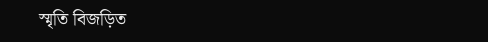স্মৃতি বিজড়িত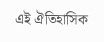এই ঐতিহাসিক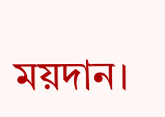ময়দান।